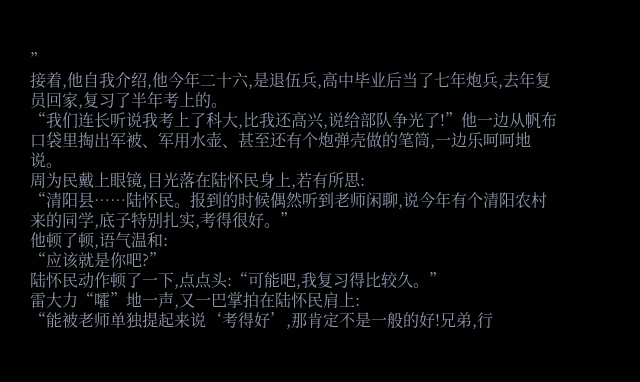”
接着,他自我介绍,他今年二十六,是退伍兵,高中毕业后当了七年炮兵,去年复员回家,复习了半年考上的。
“我们连长听说我考上了科大,比我还高兴,说给部队争光了!”他一边从帆布口袋里掏出军被、军用水壶、甚至还有个炮弹壳做的笔筒,一边乐呵呵地说。
周为民戴上眼镜,目光落在陆怀民身上,若有所思:
“清阳县……陆怀民。报到的时候偶然听到老师闲聊,说今年有个清阳农村来的同学,底子特别扎实,考得很好。”
他顿了顿,语气温和:
“应该就是你吧?”
陆怀民动作顿了一下,点点头:“可能吧,我复习得比较久。”
雷大力“嚯”地一声,又一巴掌拍在陆怀民肩上:
“能被老师单独提起来说‘考得好’,那肯定不是一般的好!兄弟,行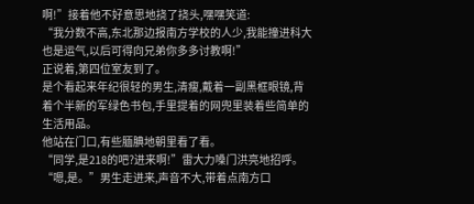啊!”接着他不好意思地挠了挠头,嘿嘿笑道:
“我分数不高,东北那边报南方学校的人少,我能撞进科大也是运气,以后可得向兄弟你多多讨教啊!”
正说着,第四位室友到了。
是个看起来年纪很轻的男生,清瘦,戴着一副黑框眼镜,背着个半新的军绿色书包,手里提着的网兜里装着些简单的生活用品。
他站在门口,有些腼腆地朝里看了看。
“同学,是218的吧?进来啊!”雷大力嗓门洪亮地招呼。
“嗯,是。”男生走进来,声音不大,带着点南方口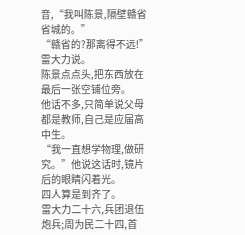音,“我叫陈景,隔壁赣省省城的。”
“赣省的?那离得不远!”雷大力说。
陈景点点头,把东西放在最后一张空铺位旁。
他话不多,只简单说父母都是教师,自己是应届高中生。
“我一直想学物理,做研究。”他说这话时,镜片后的眼睛闪着光。
四人算是到齐了。
雷大力二十六,兵团退伍炮兵;周为民二十四,首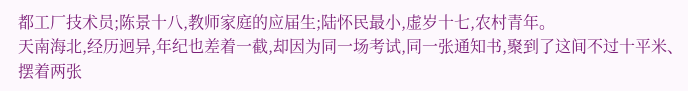都工厂技术员;陈景十八,教师家庭的应届生;陆怀民最小,虚岁十七,农村青年。
天南海北,经历迥异,年纪也差着一截,却因为同一场考试,同一张通知书,聚到了这间不过十平米、摆着两张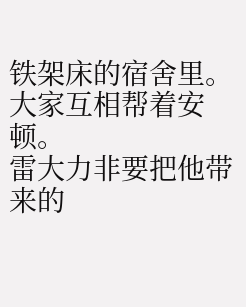铁架床的宿舍里。
大家互相帮着安顿。
雷大力非要把他带来的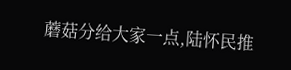蘑菇分给大家一点,陆怀民推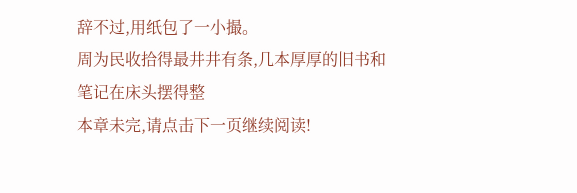辞不过,用纸包了一小撮。
周为民收拾得最井井有条,几本厚厚的旧书和笔记在床头摆得整
本章未完,请点击下一页继续阅读!